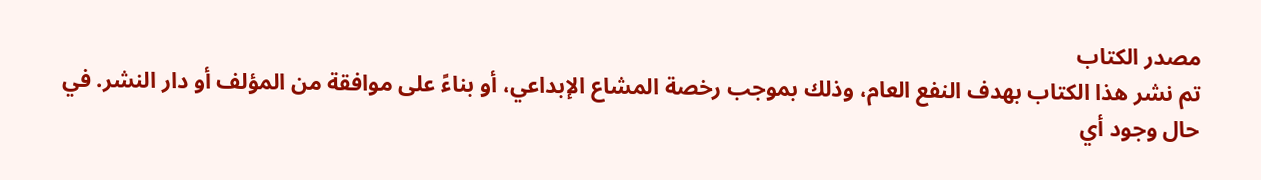مصدر الكتاب
تم نشر هذا الكتاب بهدف النفع العام، وذلك بموجب رخصة المشاع الإبداعي، أو بناءً على موافقة من المؤلف أو دار النشر. في حال وجود أي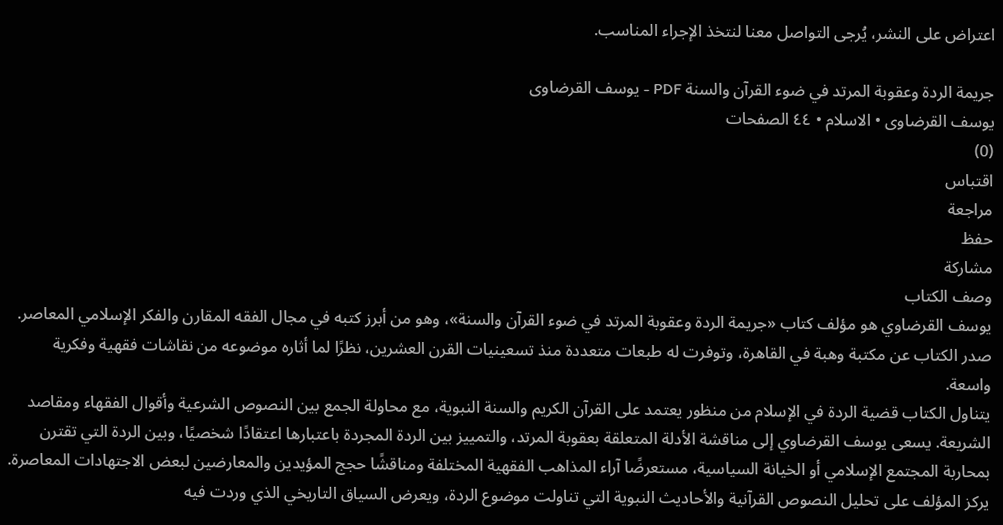اعتراض على النشر، يُرجى التواصل معنا لنتخذ الإجراء المناسب.

جريمة الردة وعقوبة المرتد في ضوء القرآن والسنة PDF - يوسف القرضاوى
يوسف القرضاوى • الاسلام • ٤٤ الصفحات
(0)
اقتباس
مراجعة
حفظ
مشاركة
وصف الكتاب
يوسف القرضاوي هو مؤلف كتاب «جريمة الردة وعقوبة المرتد في ضوء القرآن والسنة»، وهو من أبرز كتبه في مجال الفقه المقارن والفكر الإسلامي المعاصر. صدر الكتاب عن مكتبة وهبة في القاهرة، وتوفرت له طبعات متعددة منذ تسعينيات القرن العشرين، نظرًا لما أثاره موضوعه من نقاشات فقهية وفكرية واسعة.
يتناول الكتاب قضية الردة في الإسلام من منظور يعتمد على القرآن الكريم والسنة النبوية، مع محاولة الجمع بين النصوص الشرعية وأقوال الفقهاء ومقاصد الشريعة. يسعى يوسف القرضاوي إلى مناقشة الأدلة المتعلقة بعقوبة المرتد، والتمييز بين الردة المجردة باعتبارها اعتقادًا شخصيًا، وبين الردة التي تقترن بمحاربة المجتمع الإسلامي أو الخيانة السياسية، مستعرضًا آراء المذاهب الفقهية المختلفة ومناقشًا حجج المؤيدين والمعارضين لبعض الاجتهادات المعاصرة.
يركز المؤلف على تحليل النصوص القرآنية والأحاديث النبوية التي تناولت موضوع الردة، ويعرض السياق التاريخي الذي وردت فيه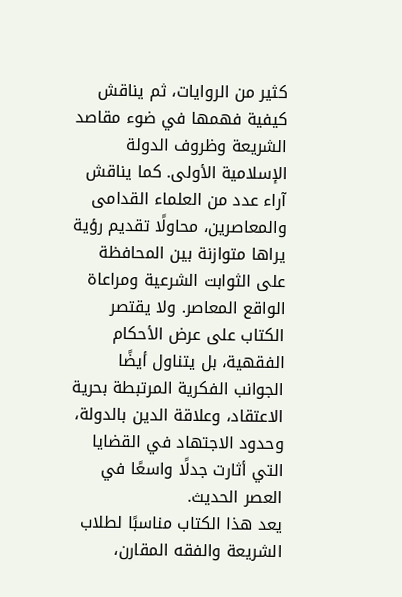كثير من الروايات، ثم يناقش كيفية فهمها في ضوء مقاصد الشريعة وظروف الدولة الإسلامية الأولى. كما يناقش آراء عدد من العلماء القدامى والمعاصرين، محاولًا تقديم رؤية يراها متوازنة بين المحافظة على الثوابت الشرعية ومراعاة الواقع المعاصر. ولا يقتصر الكتاب على عرض الأحكام الفقهية، بل يتناول أيضًا الجوانب الفكرية المرتبطة بحرية الاعتقاد، وعلاقة الدين بالدولة، وحدود الاجتهاد في القضايا التي أثارت جدلًا واسعًا في العصر الحديث.
يعد هذا الكتاب مناسبًا لطلاب الشريعة والفقه المقارن،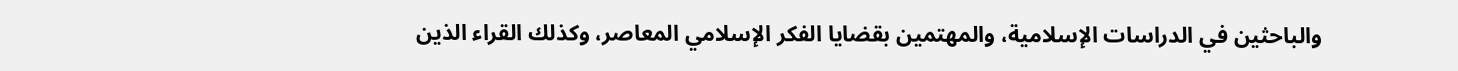والباحثين في الدراسات الإسلامية، والمهتمين بقضايا الفكر الإسلامي المعاصر، وكذلك القراء الذين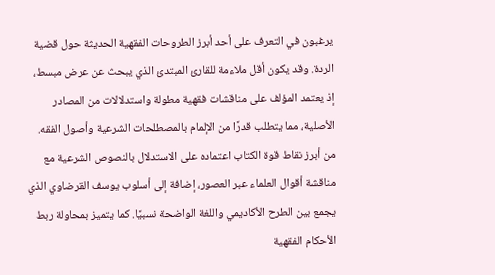يرغبون في التعرف على أحد أبرز الطروحات الفقهية الحديثة حول قضية الردة. وقد يكون أقل ملاءمة للقارئ المبتدئ الذي يبحث عن عرض مبسط، إذ يعتمد المؤلف على مناقشات فقهية مطولة واستدلالات من المصادر الأصلية، مما يتطلب قدرًا من الإلمام بالمصطلحات الشرعية وأصول الفقه.
من أبرز نقاط قوة الكتاب اعتماده على الاستدلال بالنصوص الشرعية مع مناقشة أقوال العلماء عبر العصور، إضافة إلى أسلوب يوسف القرضاوي الذي يجمع بين الطرح الأكاديمي واللغة الواضحة نسبيًا. كما يتميز بمحاولة ربط الأحكام الفقهية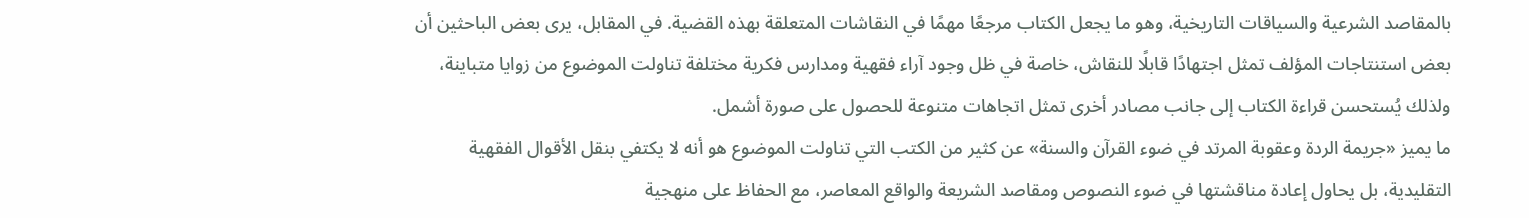بالمقاصد الشرعية والسياقات التاريخية، وهو ما يجعل الكتاب مرجعًا مهمًا في النقاشات المتعلقة بهذه القضية. في المقابل، يرى بعض الباحثين أن بعض استنتاجات المؤلف تمثل اجتهادًا قابلًا للنقاش، خاصة في ظل وجود آراء فقهية ومدارس فكرية مختلفة تناولت الموضوع من زوايا متباينة، ولذلك يُستحسن قراءة الكتاب إلى جانب مصادر أخرى تمثل اتجاهات متنوعة للحصول على صورة أشمل.
ما يميز «جريمة الردة وعقوبة المرتد في ضوء القرآن والسنة» عن كثير من الكتب التي تناولت الموضوع هو أنه لا يكتفي بنقل الأقوال الفقهية التقليدية، بل يحاول إعادة مناقشتها في ضوء النصوص ومقاصد الشريعة والواقع المعاصر، مع الحفاظ على منهجية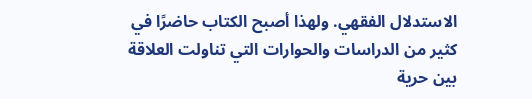الاستدلال الفقهي. ولهذا أصبح الكتاب حاضرًا في كثير من الدراسات والحوارات التي تناولت العلاقة بين حرية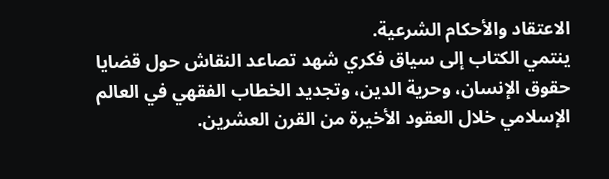الاعتقاد والأحكام الشرعية.
ينتمي الكتاب إلى سياق فكري شهد تصاعد النقاش حول قضايا حقوق الإنسان، وحرية الدين، وتجديد الخطاب الفقهي في العالم الإسلامي خلال العقود الأخيرة من القرن العشرين.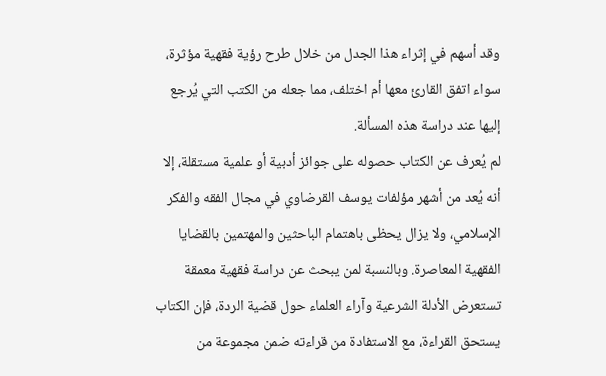وقد أسهم في إثراء هذا الجدل من خلال طرح رؤية فقهية مؤثرة، سواء اتفق القارئ معها أم اختلف، مما جعله من الكتب التي يُرجع إليها عند دراسة هذه المسألة.
لم يُعرف عن الكتاب حصوله على جوائز أدبية أو علمية مستقلة، إلا أنه يُعد من أشهر مؤلفات يوسف القرضاوي في مجال الفقه والفكر الإسلامي، ولا يزال يحظى باهتمام الباحثين والمهتمين بالقضايا الفقهية المعاصرة. وبالنسبة لمن يبحث عن دراسة فقهية معمقة تستعرض الأدلة الشرعية وآراء العلماء حول قضية الردة، فإن الكتاب يستحق القراءة، مع الاستفادة من قراءته ضمن مجموعة من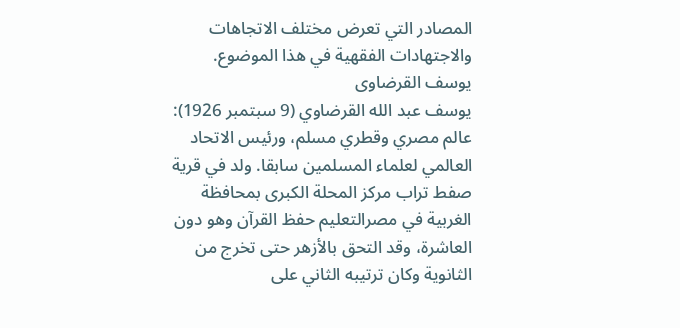المصادر التي تعرض مختلف الاتجاهات والاجتهادات الفقهية في هذا الموضوع.
يوسف القرضاوى
يوسف عبد الله القرضاوي (9 سبتمبر 1926): عالم مصري وقطري مسلم، ورئيس الاتحاد العالمي لعلماء المسلمين سابقا. ولد في قرية صفط تراب مركز المحلة الكبرى بمحافظة الغربية في مصرالتعليم حفظ القرآن وهو دون العاشرة، وقد التحق بالأزهر حتى تخرج من الثانوية وكان ترتيبه الثاني على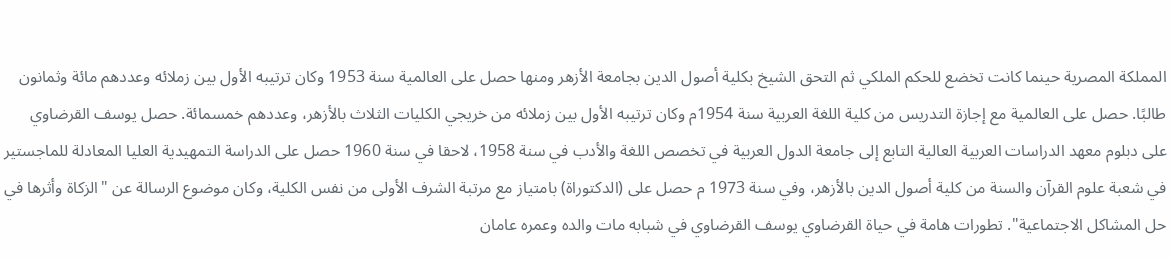المملكة المصرية حينما كانت تخضع للحكم الملكي ثم التحق الشيخ بكلية أصول الدين بجامعة الأزهر ومنها حصل على العالمية سنة 1953 وكان ترتيبه الأول بين زملائه وعددهم مائة وثمانون طالبًا. حصل على العالمية مع إجازة التدريس من كلية اللغة العربية سنة 1954م وكان ترتيبه الأول بين زملائه من خريجي الكليات الثلاث بالأزهر، وعددهم خمسمائة. حصل يوسف القرضاوي على دبلوم معهد الدراسات العربية العالية التابع إلى جامعة الدول العربية في تخصص اللغة والأدب في سنة 1958، لاحقا في سنة 1960 حصل على الدراسة التمهيدية العليا المعادلة للماجستير في شعبة علوم القرآن والسنة من كلية أصول الدين بالأزهر، وفي سنة 1973 م حصل على (الدكتوراة) بامتياز مع مرتبة الشرف الأولى من نفس الكلية، وكان موضوع الرسالة عن "الزكاة وأثرها في حل المشاكل الاجتماعية". تطورات هامة في حياة القرضاوي يوسف القرضاوي في شبابه مات والده وعمره عامان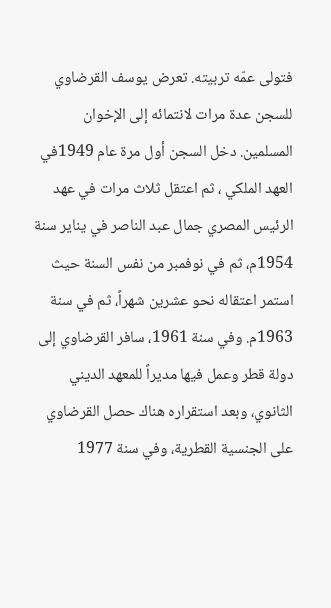فتولى عمّه تربيته. تعرض يوسف القرضاوي للسجن عدة مرات لانتمائه إلى الإخوان المسلمين. دخل السجن أول مرة عام 1949في العهد الملكي ، ثم اعتقل ثلاث مرات في عهد الرئيس المصري جمال عبد الناصر في يناير سنة 1954م، ثم في نوفمبر من نفس السنة حيث استمر اعتقاله نحو عشرين شهراً، ثم في سنة 1963م. وفي سنة 1961، سافر القرضاوي إلى دولة قطر وعمل فيها مديراً للمعهد الديني الثانوي، وبعد استقراره هناك حصل القرضاوي على الجنسية القطرية، وفي سنة 1977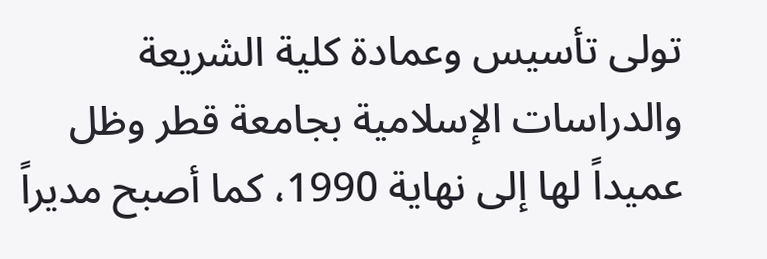تولى تأسيس وعمادة كلية الشريعة والدراسات الإسلامية بجامعة قطر وظل عميداً لها إلى نهاية 1990، كما أصبح مديراً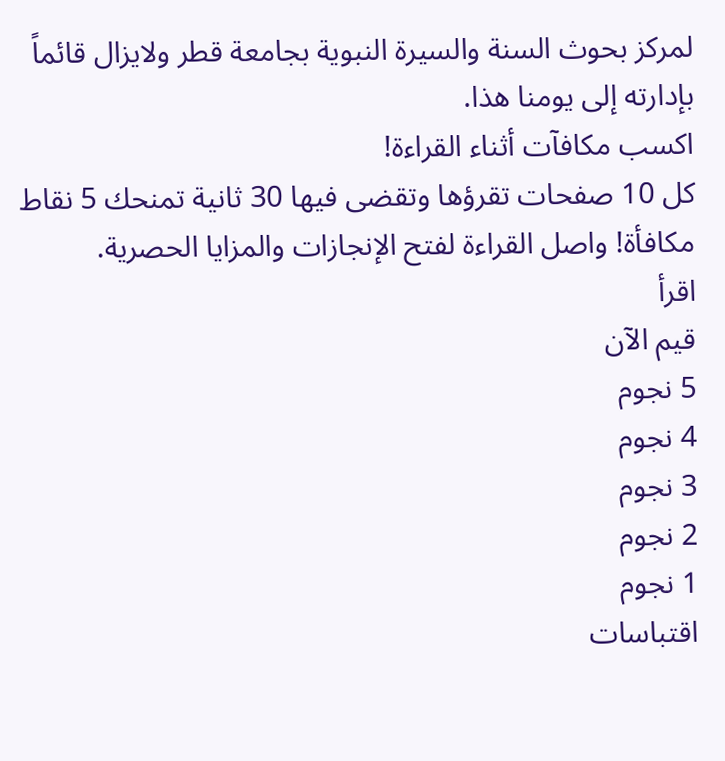لمركز بحوث السنة والسيرة النبوية بجامعة قطر ولايزال قائماً بإدارته إلى يومنا هذا.
اكسب مكافآت أثناء القراءة!
كل 10 صفحات تقرؤها وتقضى فيها 30 ثانية تمنحك 5 نقاط مكافأة! واصل القراءة لفتح الإنجازات والمزايا الحصرية.
اقرأ
قيم الآن
5 نجوم
4 نجوم
3 نجوم
2 نجوم
1 نجوم
اقتباسات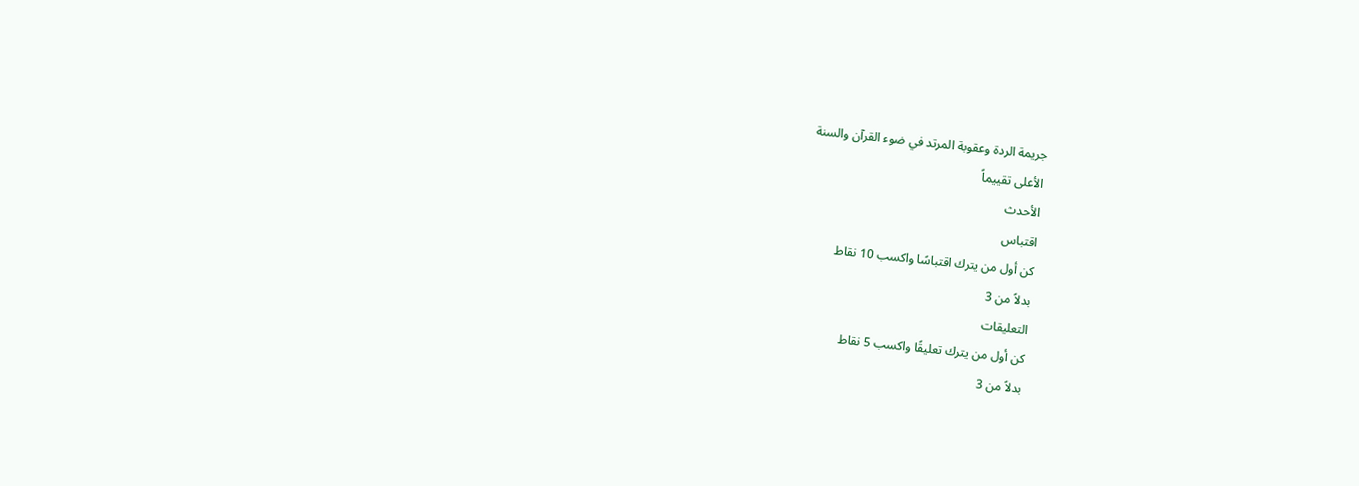جريمة الردة وعقوبة المرتد في ضوء القرآن والسنة
الأعلى تقييماً
الأحدث
اقتباس
كن أول من يترك اقتباسًا واكسب 10 نقاط
بدلاً من 3
التعليقات
كن أول من يترك تعليقًا واكسب 5 نقاط
بدلاً من 3